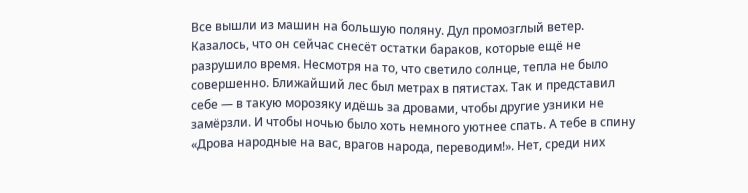Все вышли из машин на большую поляну. Дул промозглый ветер. Казалось, что он сейчас снесёт остатки бараков, которые ещё не разрушило время. Несмотря на то, что светило солнце, тепла не было совершенно. Ближайший лес был метрах в пятистах. Так и представил себе — в такую морозяку идёшь за дровами, чтобы другие узники не замёрзли. И чтобы ночью было хоть немного уютнее спать. А тебе в спину «Дрова народные на вас, врагов народа, переводим!». Нет, среди них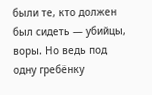были те, кто должен был сидеть — убийцы, воры. Но ведь под одну гребёнку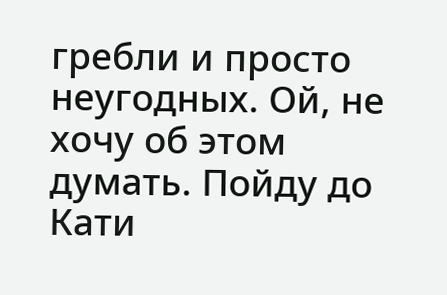гребли и просто неугодных. Ой, не хочу об этом думать. Пойду до Кати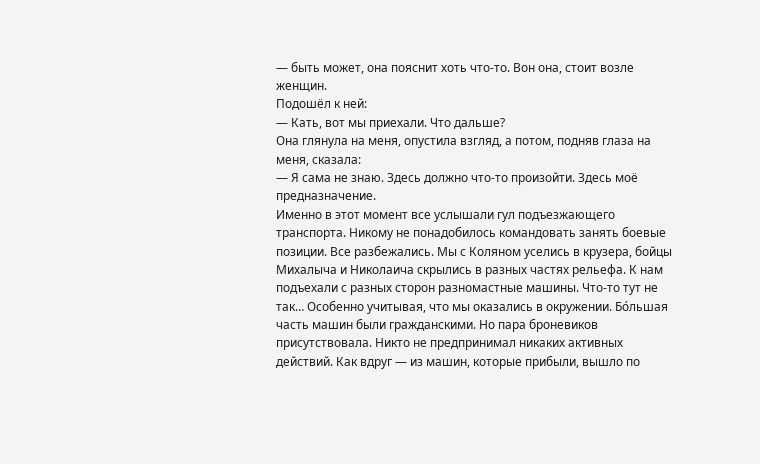— быть может, она пояснит хоть что-то. Вон она, стоит возле женщин.
Подошёл к ней:
— Кать, вот мы приехали. Что дальше?
Она глянула на меня, опустила взгляд, а потом, подняв глаза на меня, сказала:
— Я сама не знаю. Здесь должно что-то произойти. Здесь моё предназначение.
Именно в этот момент все услышали гул подъезжающего транспорта. Никому не понадобилось командовать занять боевые позиции. Все разбежались. Мы с Коляном уселись в крузера, бойцы Михалыча и Николаича скрылись в разных частях рельефа. К нам подъехали с разных сторон разномастные машины. Что-то тут не так… Особенно учитывая, что мы оказались в окружении. Бо́льшая часть машин были гражданскими. Но пара броневиков присутствовала. Никто не предпринимал никаких активных действий. Как вдруг — из машин, которые прибыли, вышло по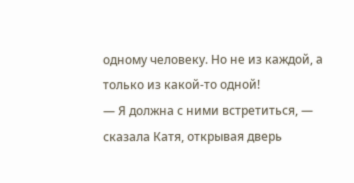одному человеку. Но не из каждой, а только из какой-то одной!
— Я должна с ними встретиться, — сказала Катя, открывая дверь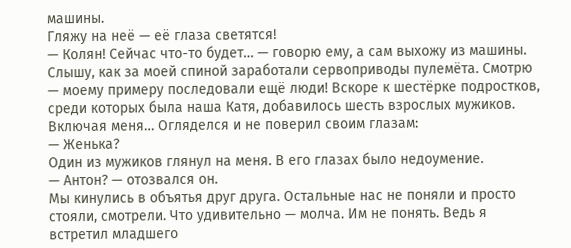машины.
Гляжу на неё — её глаза светятся!
— Колян! Сейчас что-то будет… — говорю ему, а сам выхожу из машины.
Слышу, как за моей спиной заработали сервоприводы пулемёта. Смотрю — моему примеру последовали ещё люди! Вскоре к шестёрке подростков, среди которых была наша Катя, добавилось шесть взрослых мужиков. Включая меня… Огляделся и не поверил своим глазам:
— Женька?
Один из мужиков глянул на меня. В его глазах было недоумение.
— Антон? — отозвался он.
Мы кинулись в объятья друг друга. Остальные нас не поняли и просто стояли, смотрели. Что удивительно — молча. Им не понять. Ведь я встретил младшего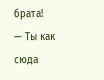брата!
— Ты как сюда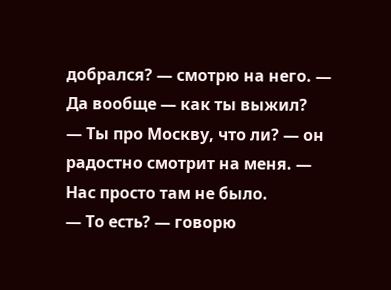добрался? — смотрю на него. — Да вообще — как ты выжил?
— Ты про Москву, что ли? — он радостно смотрит на меня. — Нас просто там не было.
— То есть? — говорю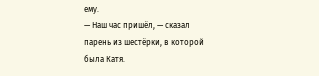ему.
— Наш час пришёл, — сказал парень из шестёрки, в которой была Катя.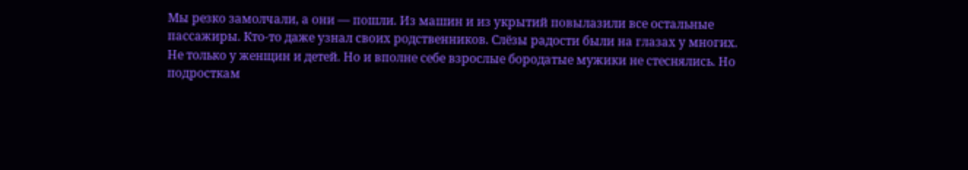Мы резко замолчали, а они — пошли. Из машин и из укрытий повылазили все остальные пассажиры. Кто-то даже узнал своих родственников. Слёзы радости были на глазах у многих. Не только у женщин и детей. Но и вполне себе взрослые бородатые мужики не стеснялись. Но подросткам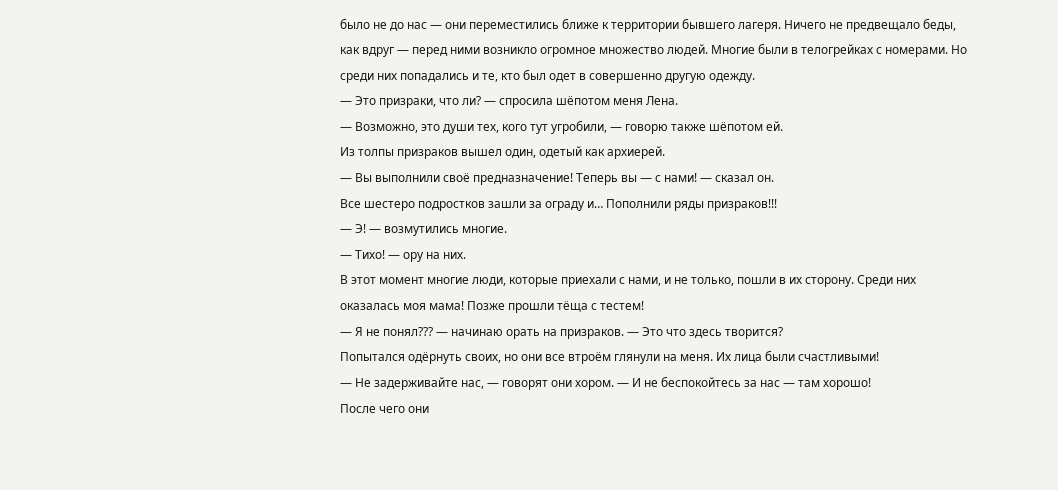было не до нас — они переместились ближе к территории бывшего лагеря. Ничего не предвещало беды, как вдруг — перед ними возникло огромное множество людей. Многие были в телогрейках с номерами. Но среди них попадались и те, кто был одет в совершенно другую одежду.
— Это призраки, что ли? — спросила шёпотом меня Лена.
— Возможно, это души тех, кого тут угробили, — говорю также шёпотом ей.
Из толпы призраков вышел один, одетый как архиерей.
— Вы выполнили своё предназначение! Теперь вы — с нами! — сказал он.
Все шестеро подростков зашли за ограду и… Пополнили ряды призраков!!!
— Э! — возмутились многие.
— Тихо! — ору на них.
В этот момент многие люди, которые приехали с нами, и не только, пошли в их сторону. Среди них оказалась моя мама! Позже прошли тёща с тестем!
— Я не понял??? — начинаю орать на призраков. — Это что здесь творится?
Попытался одёрнуть своих, но они все втроём глянули на меня. Их лица были счастливыми!
— Не задерживайте нас, — говорят они хором. — И не беспокойтесь за нас — там хорошо!
После чего они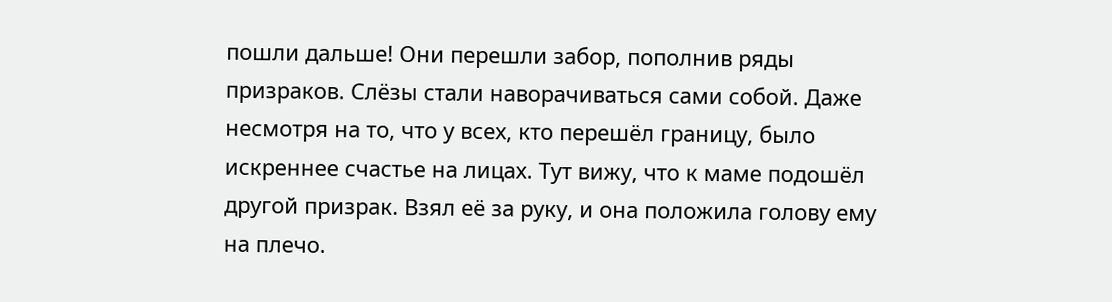пошли дальше! Они перешли забор, пополнив ряды призраков. Слёзы стали наворачиваться сами собой. Даже несмотря на то, что у всех, кто перешёл границу, было искреннее счастье на лицах. Тут вижу, что к маме подошёл другой призрак. Взял её за руку, и она положила голову ему на плечо.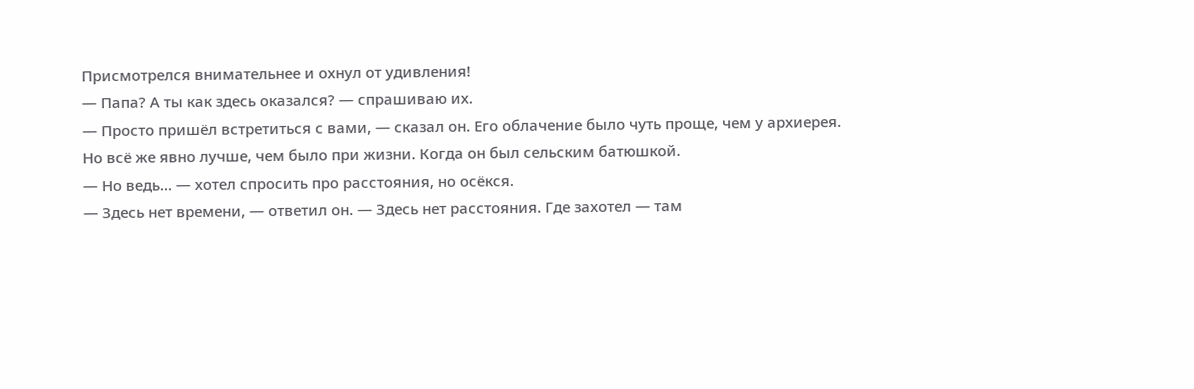Присмотрелся внимательнее и охнул от удивления!
— Папа? А ты как здесь оказался? — спрашиваю их.
— Просто пришёл встретиться с вами, — сказал он. Его облачение было чуть проще, чем у архиерея. Но всё же явно лучше, чем было при жизни. Когда он был сельским батюшкой.
— Но ведь… — хотел спросить про расстояния, но осёкся.
— Здесь нет времени, — ответил он. — Здесь нет расстояния. Где захотел — там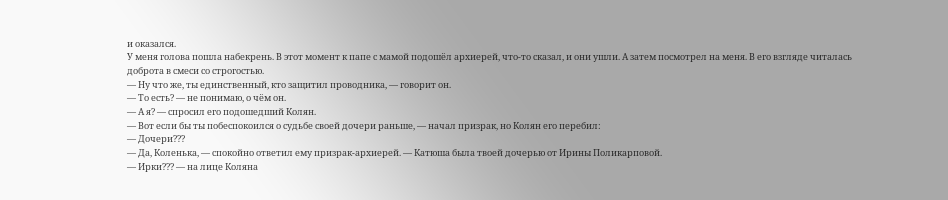и оказался.
У меня голова пошла набекрень. В этот момент к папе с мамой подошёл архиерей, что-то сказал, и они ушли. А затем посмотрел на меня. В его взгляде читалась доброта в смеси со строгостью.
— Ну что же, ты единственный, кто защитил проводника, — говорит он.
— То есть? — не понимаю, о чём он.
— А я? — спросил его подошедший Колян.
— Вот если бы ты побеспокоился о судьбе своей дочери раньше, — начал призрак, но Колян его перебил:
— Дочери???
— Да, Коленька, — спокойно ответил ему призрак-архиерей. — Катюша была твоей дочерью от Ирины Поликарповой.
— Ирки??? — на лице Коляна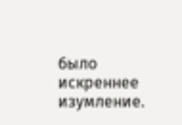было искреннее изумление.